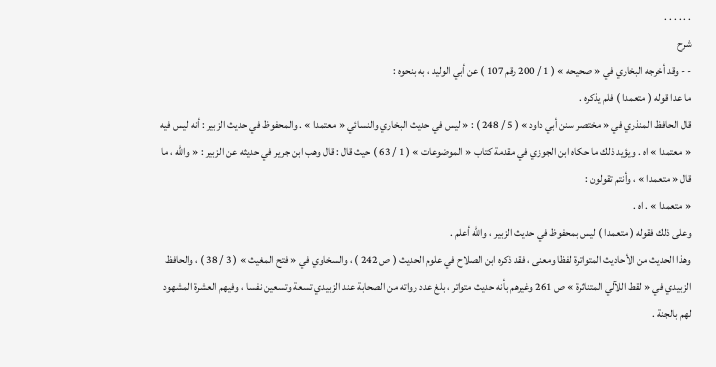. . . . . .
شرح
- - وقد أخرجه البخاري في « صحيحه » ( 1 / 200 رقم 107 ) عن أبي الوليد ، به بنحوه :
ما عدا قوله ( متعمدا ) فلم يذكره .
قال الحافظ المنذري في « مختصر سنن أبي داود » ( 5 / 248 ) : « ليس في حديث البخاري والنسائي « معتمدا » . والمحفوظ في حديث الزبير : أنه ليس فيه « معتمدا » اه . ويؤيد ذلك ما حكاه ابن الجوزي في مقدمة كتاب « الموضوعات » ( 1 / 63 ) حيث قال : قال وهب ابن جرير في حديثه عن الزبير : « واللّه ، ما قال « متعمدا » ، وأنتم تقولون :
« متعمدا » . اه .
وعلى ذلك فقوله ( متعمدا ) ليس بمحفوظ في حديث الزبير ، واللّه أعلم .
وهذا الحديث من الأحاديث المتواترة لفظا ومعنى ، فقد ذكره ابن الصلاح في علوم الحديث ( ص 242 ) ، والسخاوي في « فتح المغيث » ( 3 / 38 ) ، والحافظ الزبيدي في « لقط اللآلي المتناثرة » ص 261 وغيرهم بأنه حديث متواتر ، بلغ عدد رواته من الصحابة عند الزبيدي تسعة وتسعين نفسا ، وفيهم العشرة المشهود لهم بالجنة .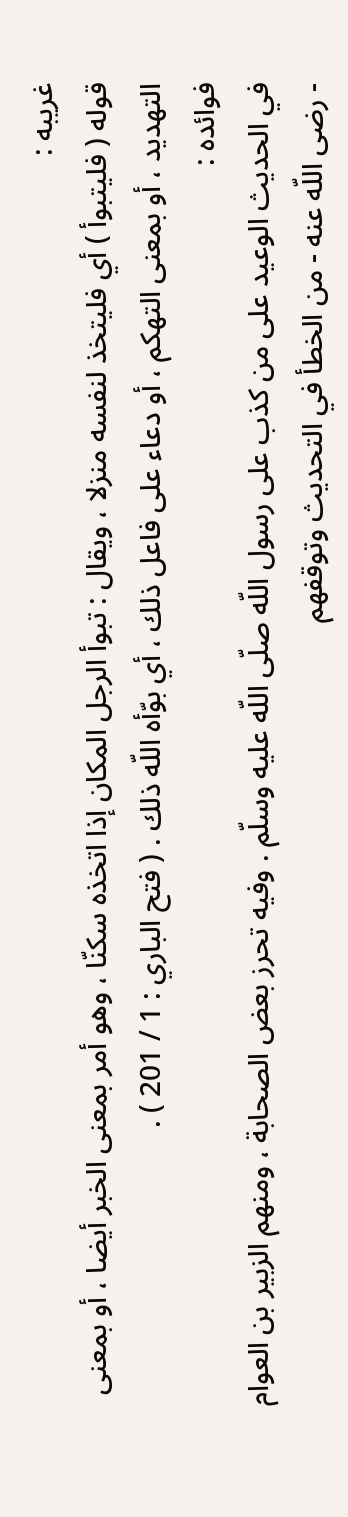غريبه :
قوله ( فليتبوأ ) أي فليتخذ لنفسه منزلا ، ويقال : تبوأ الرجل المكان إذا اتخذه سكنّا ، وهو أمر بمعنى الخبر أيضا ، أو بمعنى التهديد ، أو بمعنى التهكم ، أو دعاء على فاعل ذلك ، أي بوّأه اللّه ذلك . ( فتح الباري : 1 / 201 ) .
فوائده :
في الحديث الوعيد على من كذب على رسول اللّه صلّى اللّه عليه وسلّم . وفيه تحرز بعض الصحابة ، ومنهم الزبير بن العوام - رضى اللّه عنه - من الخطأ في التحديث وتوقفهم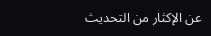عن الإكثار من التحديث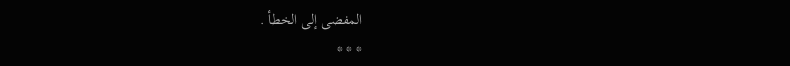المفضى إلى الخطأ .
* * *